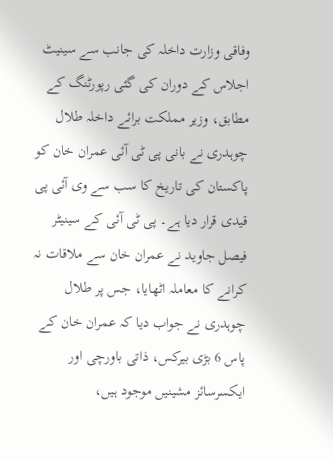وفاقی وزارت داخلہ کی جانب سے سینیٹ اجلاس کے دوران کی گئی رپورٹنگ کے مطابق، وزیر مملکت برائے داخلہ طلال چوہدری نے بانی پی ٹی آئی عمران خان کو پاکستان کی تاریخ کا سب سے وی آئی پی قیدی قرار دیا ہے۔ پی ٹی آئی کے سینیٹر فیصل جاوید نے عمران خان سے ملاقات نہ کرانے کا معاملہ اٹھایا، جس پر طلال چوہدری نے جواب دیا کہ عمران خان کے پاس 6 بڑی بیرکس، ذاتی باورچی اور ایکسرسائز مشینیں موجود ہیں،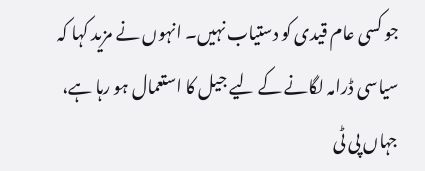جو کسی عام قیدی کو دستیاب نہیں۔ انہوں نے مزید کہا کہ سیاسی ڈرامہ لگانے کے لیے جیل کا استعمال ہو رہا ہے، جہاں پی ٹی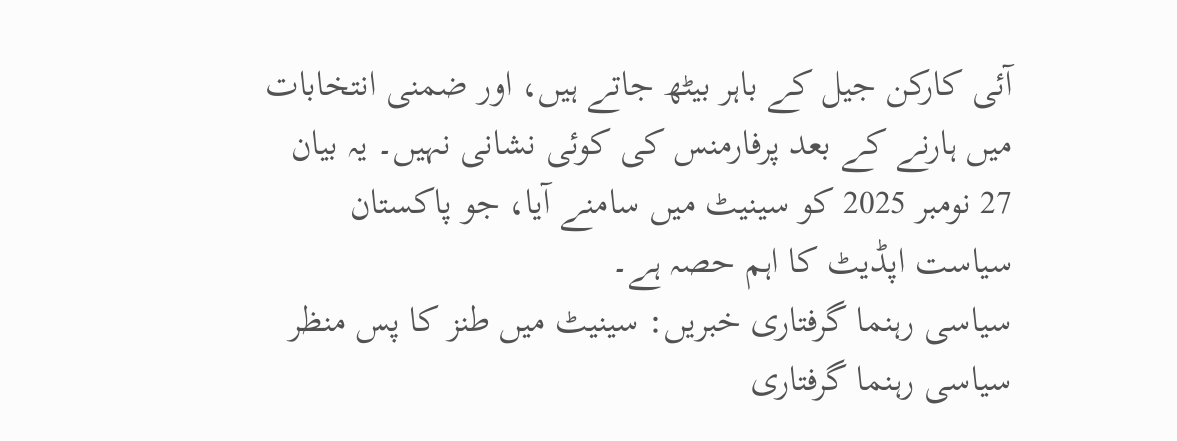آئی کارکن جیل کے باہر بیٹھ جاتے ہیں، اور ضمنی انتخابات میں ہارنے کے بعد پرفارمنس کی کوئی نشانی نہیں۔ یہ بیان 27 نومبر 2025 کو سینیٹ میں سامنے آیا، جو پاکستان سیاست اپڈیٹ کا اہم حصہ ہے۔
سیاسی رہنما گرفتاری خبریں: سینیٹ میں طنز کا پس منظر
سیاسی رہنما گرفتاری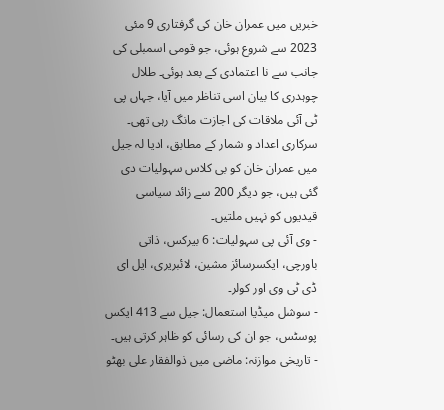خبریں میں عمران خان کی گرفتاری 9 مئی 2023 سے شروع ہوئی، جو قومی اسمبلی کی جانب سے نا اعتمادی کے بعد ہوئی۔ طلال چوہدری کا بیان اسی تناظر میں آیا، جہاں پی ٹی آئی ملاقات کی اجازت مانگ رہی تھی۔ سرکاری اعداد و شمار کے مطابق، ادیا لہ جیل میں عمران خان کو بی کلاس سہولیات دی گئی ہیں، جو دیگر 200 سے زائد سیاسی قیدیوں کو نہیں ملتیں۔
- وی آئی پی سہولیات: 6 بیرکس، ذاتی باورچی، ایکسرسائز مشین، لائبریری، ایل ای ڈی ٹی وی اور کولر۔
- سوشل میڈیا استعمال: جیل سے 413 ایکس پوسٹس، جو ان کی رسائی کو ظاہر کرتی ہیں۔
- تاریخی موازنہ: ماضی میں ذوالفقار علی بھٹو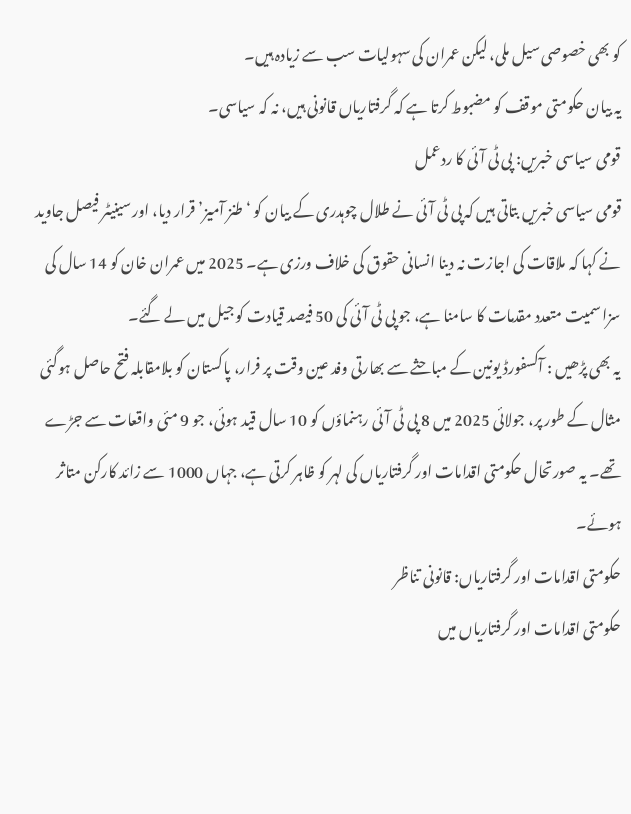کو بھی خصوصی سیل ملی، لیکن عمران کی سہولیات سب سے زیادہ ہیں۔
یہ بیان حکومتی موقف کو مضبوط کرتا ہے کہ گرفتاریاں قانونی ہیں، نہ کہ سیاسی۔
قومی سیاسی خبریں: پی ٹی آئی کا ردعمل
قومی سیاسی خبریں بتاتی ہیں کہ پی ٹی آئی نے طلال چوہدری کے بیان کو ‘طنز آمیز’ قرار دیا، اور سینیٹر فیصل جاوید نے کہا کہ ملاقات کی اجازت نہ دینا انسانی حقوق کی خلاف ورزی ہے۔ 2025 میں عمران خان کو 14 سال کی سزا سمیت متعدد مقدمات کا سامنا ہے، جو پی ٹی آئی کی 50 فیصد قیادت کو جیل میں لے گئے۔
یہ بھی پڑھیں : آکسفورڈ یونین کے مباحثے سے بھارتی وفد عین وقت پر فرار، پاکستان کو بلامقابلہ فتح حاصل ہوگئی
مثال کے طور پر، جولائی 2025 میں 8 پی ٹی آئی رہنماؤں کو 10 سال قید ہوئی، جو 9 مئی واقعات سے جڑے تھے۔ یہ صورتحال حکومتی اقدامات اور گرفتاریاں کی لہر کو ظاہر کرتی ہے، جہاں 1000 سے زائد کارکن متاثر ہوئے۔
حکومتی اقدامات اور گرفتاریاں: قانونی تناظر
حکومتی اقدامات اور گرفتاریاں میں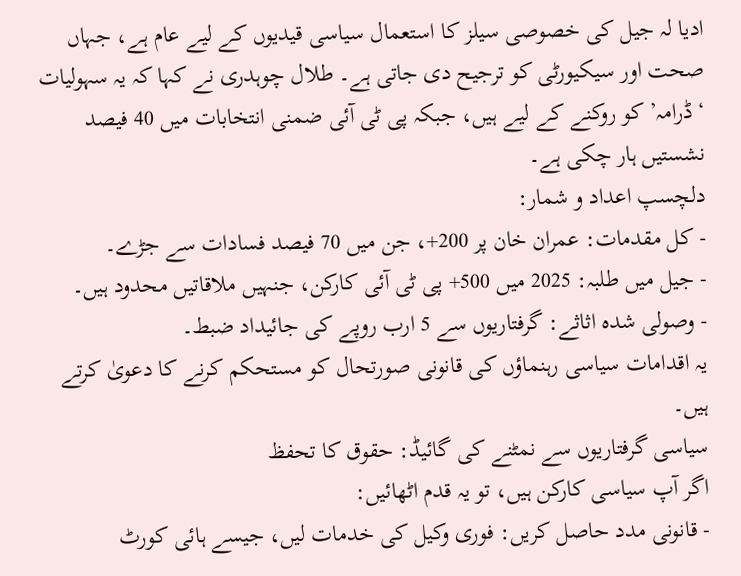ادیا لہ جیل کی خصوصی سیلز کا استعمال سیاسی قیدیوں کے لیے عام ہے، جہاں صحت اور سیکیورٹی کو ترجیح دی جاتی ہے۔ طلال چوہدری نے کہا کہ یہ سہولیات ‘ڈرامہ’ کو روکنے کے لیے ہیں، جبکہ پی ٹی آئی ضمنی انتخابات میں 40 فیصد نشستیں ہار چکی ہے۔
دلچسپ اعداد و شمار:
- کل مقدمات: عمران خان پر 200+، جن میں 70 فیصد فسادات سے جڑے۔
- جیل میں طلبہ: 2025 میں 500+ پی ٹی آئی کارکن، جنہیں ملاقاتیں محدود ہیں۔
- وصولی شدہ اثاثے: گرفتاریوں سے 5 ارب روپے کی جائیداد ضبط۔
یہ اقدامات سیاسی رہنماؤں کی قانونی صورتحال کو مستحکم کرنے کا دعویٰ کرتے ہیں۔
سیاسی گرفتاریوں سے نمٹنے کی گائیڈ: حقوق کا تحفظ
اگر آپ سیاسی کارکن ہیں، تو یہ قدم اٹھائیں:
- قانونی مدد حاصل کریں: فوری وکیل کی خدمات لیں، جیسے ہائی کورٹ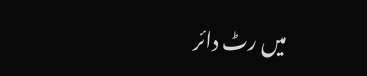میں رٹ دائر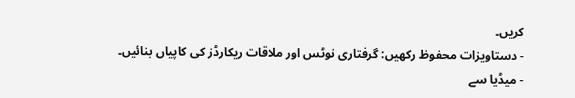کریں۔
- دستاویزات محفوظ رکھیں: گرفتاری نوٹس اور ملاقات ریکارڈز کی کاپیاں بنائیں۔
- میڈیا سے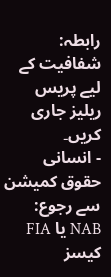رابطہ: شفافیت کے لیے پریس ریلیز جاری کریں۔
- انسانی حقوق کمیشن سے رجوع: NAB یا FIA کیسز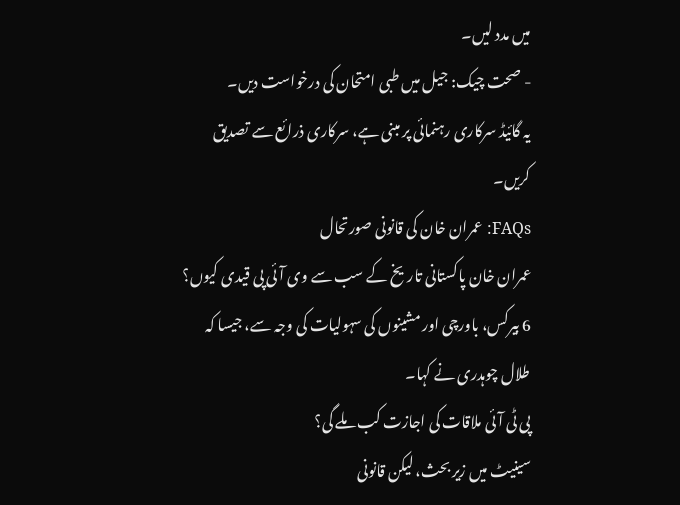میں مدد لیں۔
- صحت چیک: جیل میں طبی امتحان کی درخواست دیں۔
یہ گائیڈ سرکاری رہنمائی پر مبنی ہے، سرکاری ذرائع سے تصدیق کریں۔
FAQs: عمران خان کی قانونی صورتحال
عمران خان پاکستانی تاریخ کے سب سے وی آئی پی قیدی کیوں؟
6 بیرکس، باورچی اور مشینوں کی سہولیات کی وجہ سے، جیسا کہ طلال چوہدری نے کہا۔
پی ٹی آئی ملاقات کی اجازت کب ملے گی؟
سینیٹ میں زیر بحث، لیکن قانونی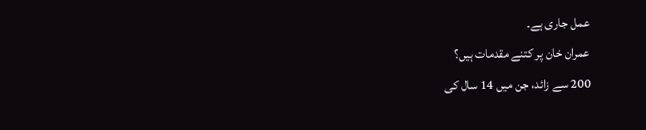عمل جاری ہے۔
عمران خان پر کتنے مقدمات ہیں؟
200 سے زائد، جن میں 14 سال کی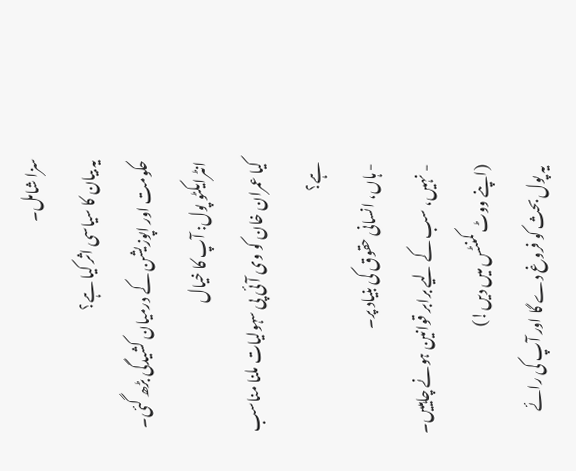سزا شامل۔
یہ بیان کا سیاسی اثر کیا ہے؟
حکومت اور اپوزیشن کے درمیان کشیدگی بڑھ گئی۔
انٹرایکٹو پول: آپ کا خیال
کیا عمران خان کو وی آئی پی سہولیات ملنا مناسب ہے؟
- ہاں، انسانی حقوق کی بنیاد پر۔
- نہیں، سب کے لیے برابر قوانین ہونے چاہییں۔ (اپنے ووٹ کمنٹس میں دیں!)
یہ پول بحث کو فروغ دے گا اور آپ کی رائے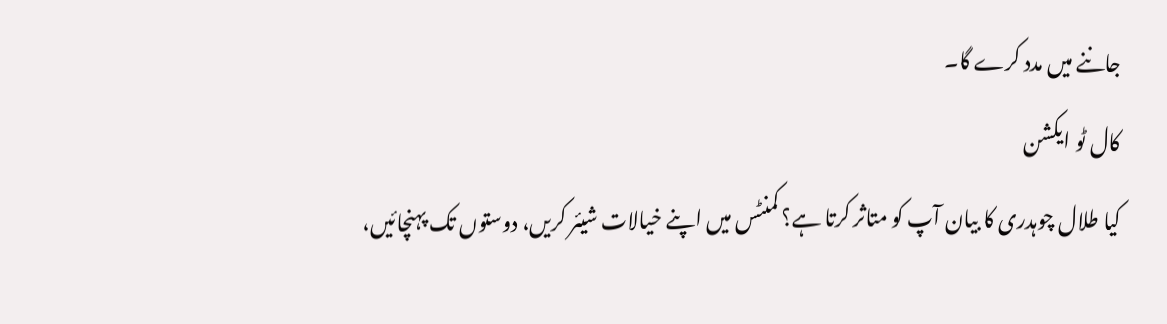جاننے میں مدد کرے گا۔
کال ٹو ایکشن
کیا طلال چوہدری کا بیان آپ کو متاثر کرتا ہے؟ کمنٹس میں اپنے خیالات شیئر کریں، دوستوں تک پہنچائیں،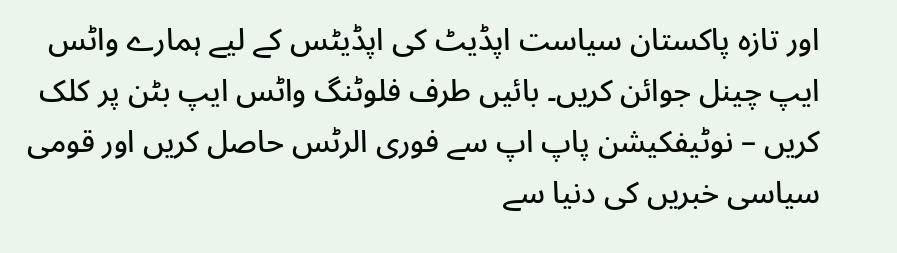اور تازہ پاکستان سیاست اپڈیٹ کی اپڈیٹس کے لیے ہمارے واٹس ایپ چینل جوائن کریں۔ بائیں طرف فلوٹنگ واٹس ایپ بٹن پر کلک کریں – نوٹیفکیشن پاپ اپ سے فوری الرٹس حاصل کریں اور قومی سیاسی خبریں کی دنیا سے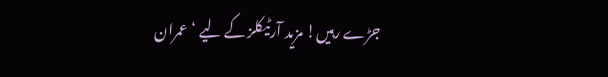جڑے رہیں! مزید آرٹیکلز کے لیے ‘عمران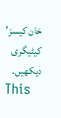خان کیسز’ کیٹیگری دیکھیں۔
This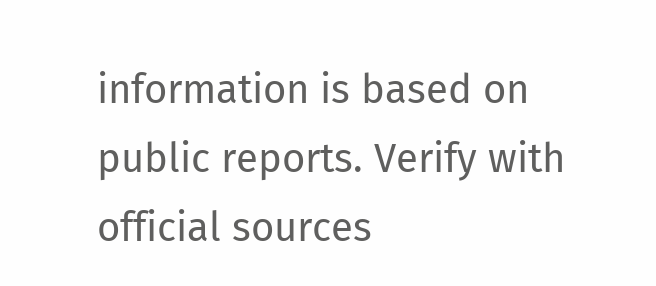information is based on public reports. Verify with official sources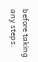before taking any steps.